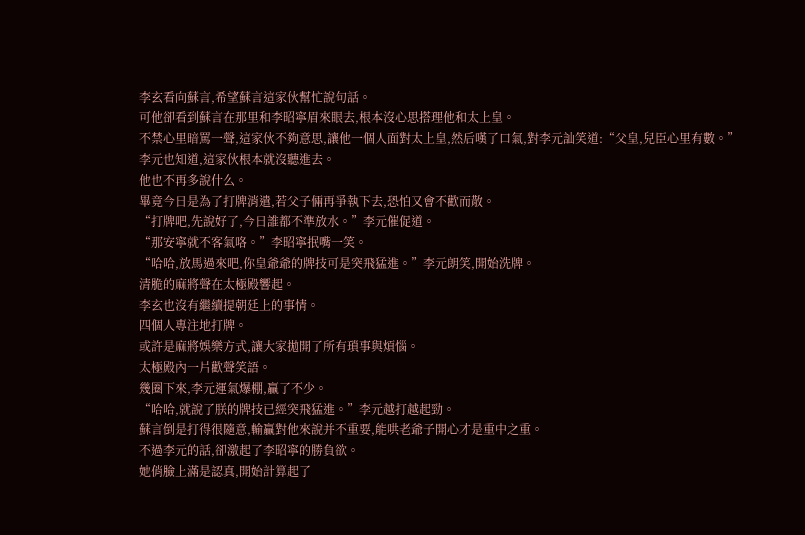李玄看向蘇言,希望蘇言這家伙幫忙說句話。
可他卻看到蘇言在那里和李昭寧眉來眼去,根本沒心思搭理他和太上皇。
不禁心里暗罵一聲,這家伙不夠意思,讓他一個人面對太上皇,然后嘆了口氣,對李元訕笑道:“父皇,兒臣心里有數。”
李元也知道,這家伙根本就沒聽進去。
他也不再多說什么。
畢竟今日是為了打牌消遣,若父子倆再爭執下去,恐怕又會不歡而散。
“打牌吧,先說好了,今日誰都不準放水。”李元催促道。
“那安寧就不客氣咯。”李昭寧抿嘴一笑。
“哈哈,放馬過來吧,你皇爺爺的牌技可是突飛猛進。”李元朗笑,開始洗牌。
清脆的麻將聲在太極殿響起。
李玄也沒有繼續提朝廷上的事情。
四個人專注地打牌。
或許是麻將娛樂方式,讓大家拋開了所有瑣事與煩惱。
太極殿內一片歡聲笑語。
幾圈下來,李元運氣爆棚,贏了不少。
“哈哈,就說了朕的牌技已經突飛猛進。”李元越打越起勁。
蘇言倒是打得很隨意,輸贏對他來說并不重要,能哄老爺子開心才是重中之重。
不過李元的話,卻激起了李昭寧的勝負欲。
她俏臉上滿是認真,開始計算起了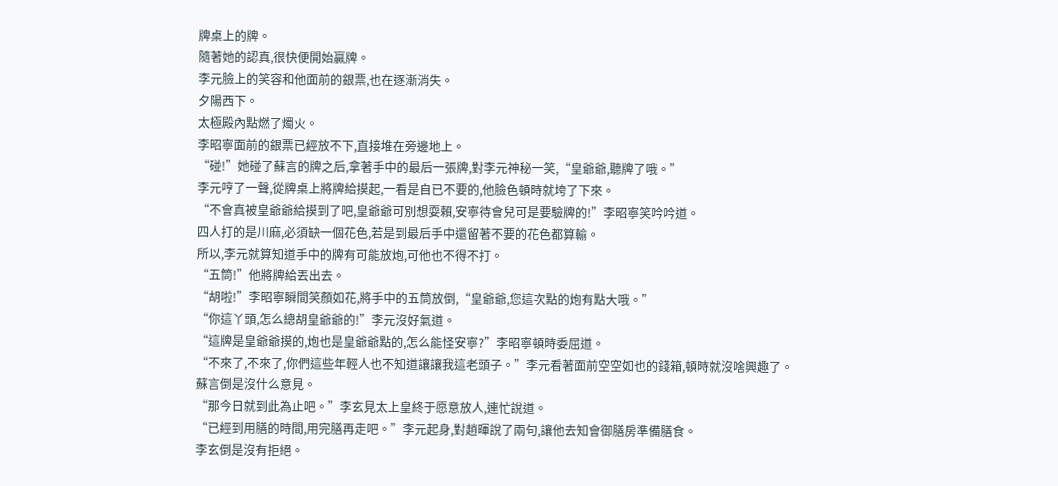牌桌上的牌。
隨著她的認真,很快便開始贏牌。
李元臉上的笑容和他面前的銀票,也在逐漸消失。
夕陽西下。
太極殿內點燃了燭火。
李昭寧面前的銀票已經放不下,直接堆在旁邊地上。
“碰!”她碰了蘇言的牌之后,拿著手中的最后一張牌,對李元神秘一笑,“皇爺爺,聽牌了哦。”
李元哼了一聲,從牌桌上將牌給摸起,一看是自已不要的,他臉色頓時就垮了下來。
“不會真被皇爺爺給摸到了吧,皇爺爺可別想耍賴,安寧待會兒可是要驗牌的!”李昭寧笑吟吟道。
四人打的是川麻,必須缺一個花色,若是到最后手中還留著不要的花色都算輸。
所以,李元就算知道手中的牌有可能放炮,可他也不得不打。
“五筒!”他將牌給丟出去。
“胡啦!”李昭寧瞬間笑顏如花,將手中的五筒放倒,“皇爺爺,您這次點的炮有點大哦。”
“你這丫頭,怎么總胡皇爺爺的!”李元沒好氣道。
“這牌是皇爺爺摸的,炮也是皇爺爺點的,怎么能怪安寧?”李昭寧頓時委屈道。
“不來了,不來了,你們這些年輕人也不知道讓讓我這老頭子。”李元看著面前空空如也的錢箱,頓時就沒啥興趣了。
蘇言倒是沒什么意見。
“那今日就到此為止吧。”李玄見太上皇終于愿意放人,連忙說道。
“已經到用膳的時間,用完膳再走吧。”李元起身,對趙暉說了兩句,讓他去知會御膳房準備膳食。
李玄倒是沒有拒絕。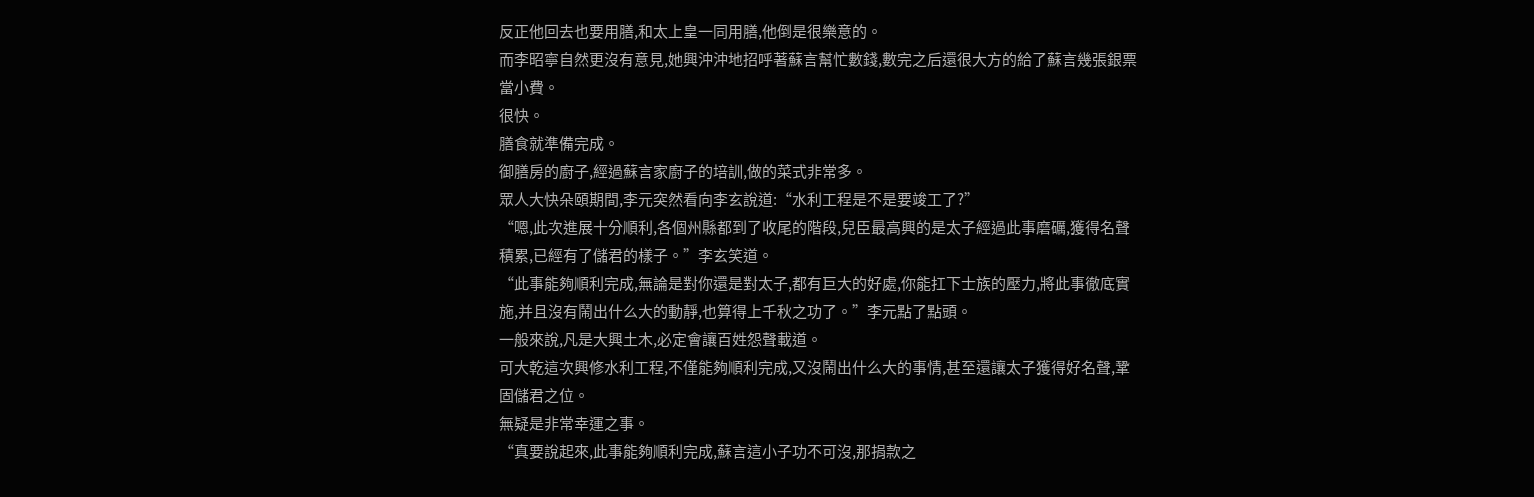反正他回去也要用膳,和太上皇一同用膳,他倒是很樂意的。
而李昭寧自然更沒有意見,她興沖沖地招呼著蘇言幫忙數錢,數完之后還很大方的給了蘇言幾張銀票當小費。
很快。
膳食就準備完成。
御膳房的廚子,經過蘇言家廚子的培訓,做的菜式非常多。
眾人大快朵頤期間,李元突然看向李玄說道:“水利工程是不是要竣工了?”
“嗯,此次進展十分順利,各個州縣都到了收尾的階段,兒臣最高興的是太子經過此事磨礪,獲得名聲積累,已經有了儲君的樣子。”李玄笑道。
“此事能夠順利完成,無論是對你還是對太子,都有巨大的好處,你能扛下士族的壓力,將此事徹底實施,并且沒有鬧出什么大的動靜,也算得上千秋之功了。”李元點了點頭。
一般來說,凡是大興土木,必定會讓百姓怨聲載道。
可大乾這次興修水利工程,不僅能夠順利完成,又沒鬧出什么大的事情,甚至還讓太子獲得好名聲,鞏固儲君之位。
無疑是非常幸運之事。
“真要說起來,此事能夠順利完成,蘇言這小子功不可沒,那捐款之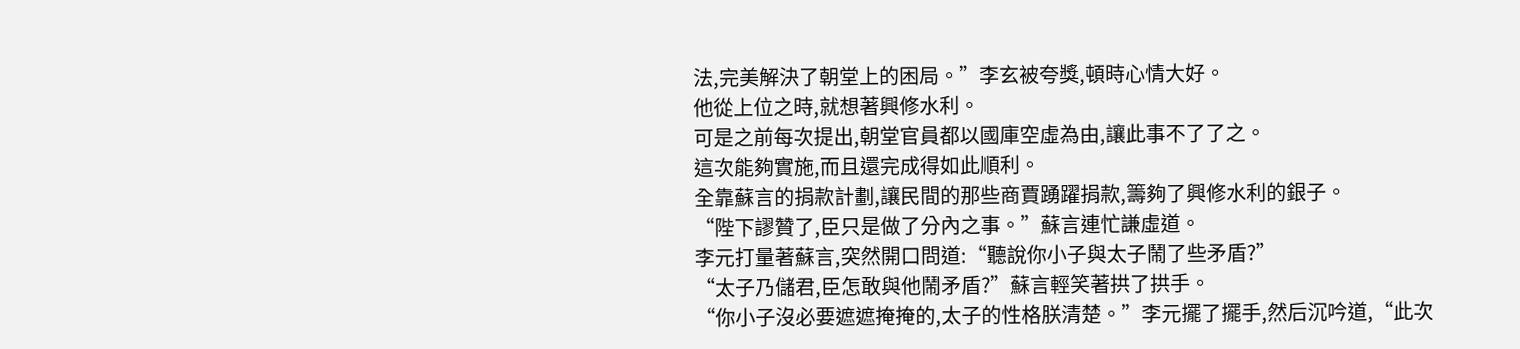法,完美解決了朝堂上的困局。”李玄被夸獎,頓時心情大好。
他從上位之時,就想著興修水利。
可是之前每次提出,朝堂官員都以國庫空虛為由,讓此事不了了之。
這次能夠實施,而且還完成得如此順利。
全靠蘇言的捐款計劃,讓民間的那些商賈踴躍捐款,籌夠了興修水利的銀子。
“陛下謬贊了,臣只是做了分內之事。”蘇言連忙謙虛道。
李元打量著蘇言,突然開口問道:“聽說你小子與太子鬧了些矛盾?”
“太子乃儲君,臣怎敢與他鬧矛盾?”蘇言輕笑著拱了拱手。
“你小子沒必要遮遮掩掩的,太子的性格朕清楚。”李元擺了擺手,然后沉吟道,“此次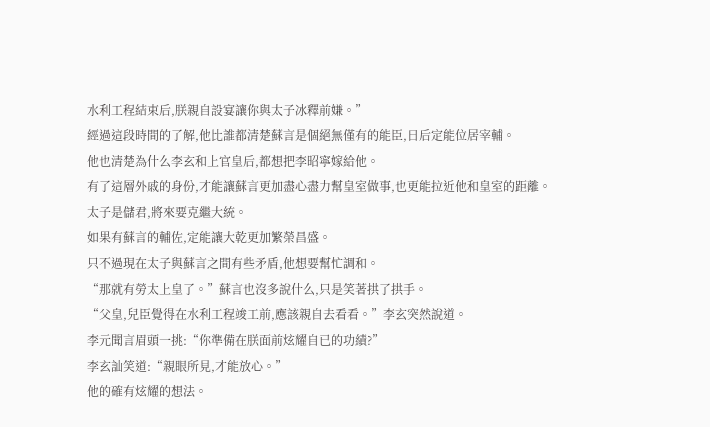水利工程結束后,朕親自設宴讓你與太子冰釋前嫌。”
經過這段時間的了解,他比誰都清楚蘇言是個絕無僅有的能臣,日后定能位居宰輔。
他也清楚為什么李玄和上官皇后,都想把李昭寧嫁給他。
有了這層外戚的身份,才能讓蘇言更加盡心盡力幫皇室做事,也更能拉近他和皇室的距離。
太子是儲君,將來要克繼大統。
如果有蘇言的輔佐,定能讓大乾更加繁榮昌盛。
只不過現在太子與蘇言之間有些矛盾,他想要幫忙調和。
“那就有勞太上皇了。”蘇言也沒多說什么,只是笑著拱了拱手。
“父皇,兒臣覺得在水利工程竣工前,應該親自去看看。”李玄突然說道。
李元聞言眉頭一挑:“你準備在朕面前炫耀自已的功績?”
李玄訕笑道:“親眼所見,才能放心。”
他的確有炫耀的想法。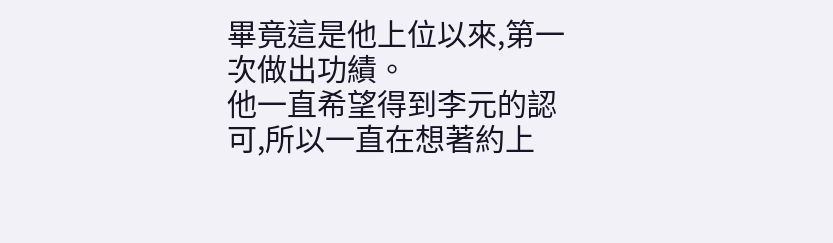畢竟這是他上位以來,第一次做出功績。
他一直希望得到李元的認可,所以一直在想著約上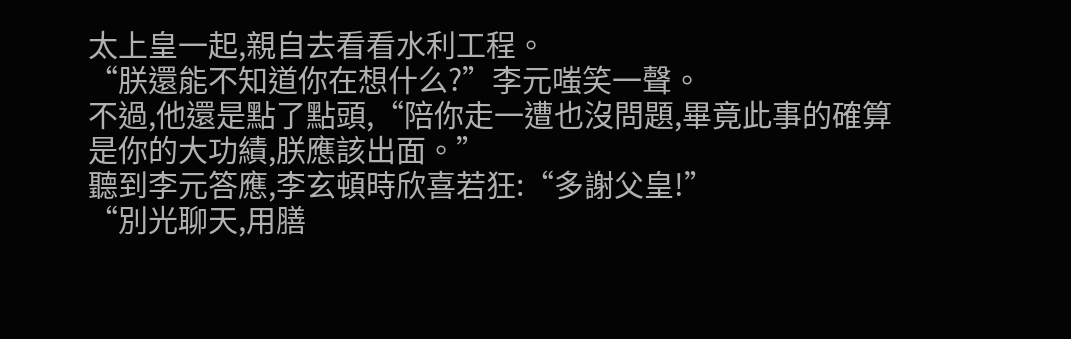太上皇一起,親自去看看水利工程。
“朕還能不知道你在想什么?”李元嗤笑一聲。
不過,他還是點了點頭,“陪你走一遭也沒問題,畢竟此事的確算是你的大功績,朕應該出面。”
聽到李元答應,李玄頓時欣喜若狂:“多謝父皇!”
“別光聊天,用膳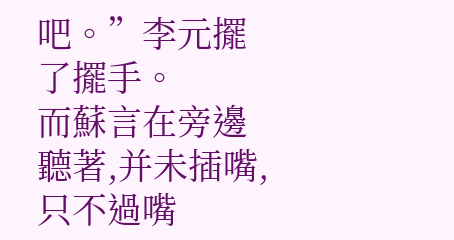吧。”李元擺了擺手。
而蘇言在旁邊聽著,并未插嘴,只不過嘴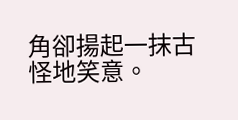角卻揚起一抹古怪地笑意。